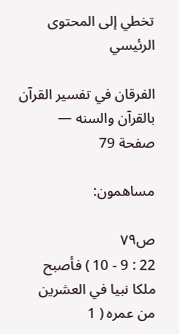تخطي إلى المحتوى الرئيسي

الفرقان في تفسير القرآن بالقرآن والسنه — صفحة 79

مساهمون:

ص٧٩
22 : 9 - 10 ) فأصبح ملكا نبيا في العشرين من عمره ( 1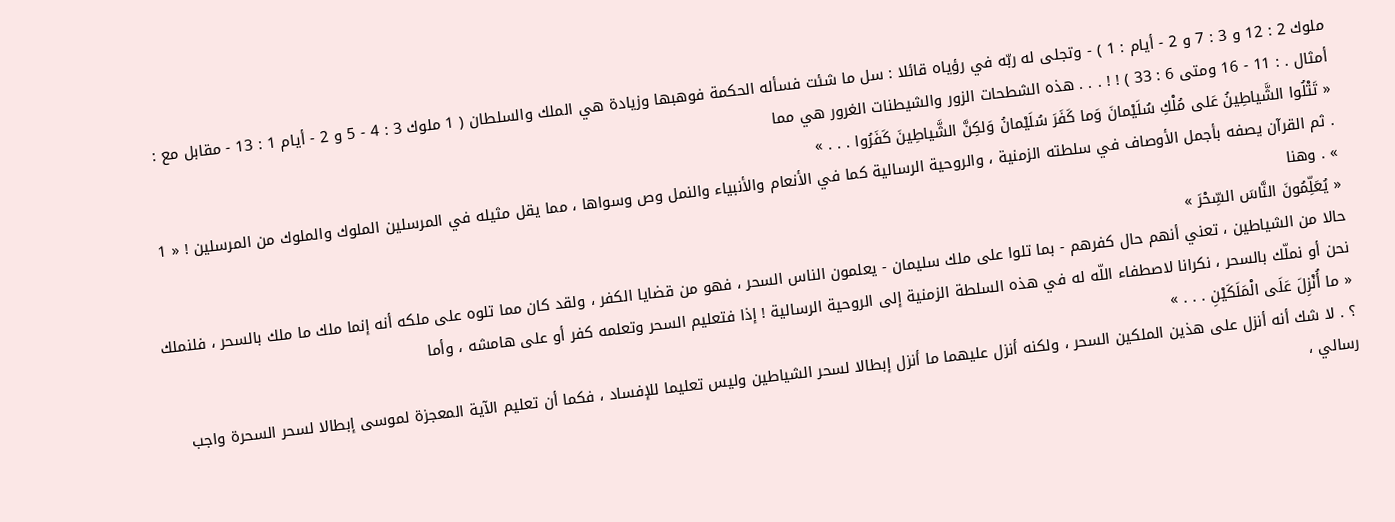ملوك 2 : 12 و 3 : 7 و 2 - أيام : 1 ) - وتجلى له ربّه في رؤياه قائلا : سل ما شئت فسأله الحكمة فوهبها وزيادة هي الملك والسلطان ( 1 ملوك 3 : 4 - 5 و 2 - أيام 1 : 13 - مقابل مع : أمثال . : 11 - 16 ومتى 6 : 33 ) ! ! . . . هذه الشطحات الزور والشيطنات الغرور هي مما
« تَتْلُوا الشَّياطِينُ عَلى مُلْكِ سُلَيْمانَ وَما كَفَرَ سُلَيْمانُ وَلكِنَّ الشَّياطِينَ كَفَرُوا . . . »
. ثم القرآن يصفه بأجمل الأوصاف في سلطته الزمنية ، والروحية الرسالية كما في الأنعام والأنبياء والنمل وص وسواها ، مما يقل مثيله في المرسلين الملوك والملوك من المرسلين ! « 1 » . وهنا
« يُعَلِّمُونَ النَّاسَ السِّحْرَ »
حالا من الشياطين ، تعني أنهم حال كفرهم - بما تلوا على ملك سليمان - يعلمون الناس السحر ، فهو من قضايا الكفر ، ولقد كان مما تلوه على ملكه أنه إنما ملك ما ملك بالسحر ، فلنملك نحن أو نملّك بالسحر ، نكرانا لاصطفاء اللّه له في هذه السلطة الزمنية إلى الروحية الرسالية ! إذا فتعليم السحر وتعلمه كفر أو على هامشه ، وأما
« ما أُنْزِلَ عَلَى الْمَلَكَيْنِ . . . »
؟ . لا شك أنه أنزل على هذين الملكين السحر ، ولكنه أنزل عليهما ما أنزل إبطالا لسحر الشياطين وليس تعليما للإفساد ، فكما أن تعليم الآية المعجزة لموسى إبطالا لسحر السحرة واجب رسالي ،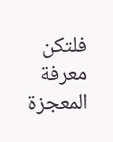فلتكن معرفة المعجزة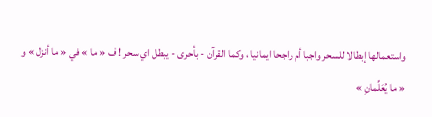واستعمالها إبطالا للسحر واجبا أم راجحا ايمانيا ، وكما القرآن - بأحرى - يبطل اي سحر ! ف « ما » في « ما أنزل » و
« ما يُعَلِّمانِ »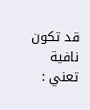قد تكون نافية تعني :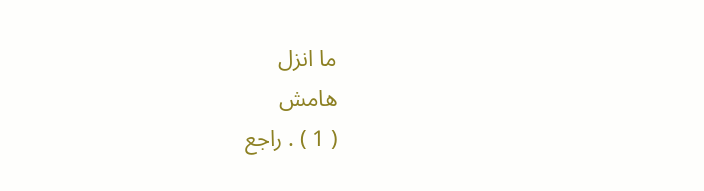ما انزل
هامش
( 1 ) . راجع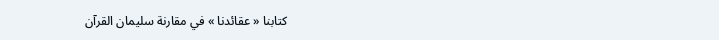كتابنا « عقائدنا » في مقارنة سليمان القرآن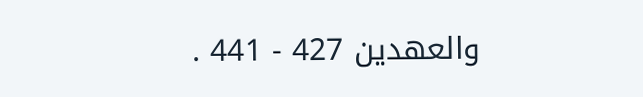والعهدين 427 - 441 .